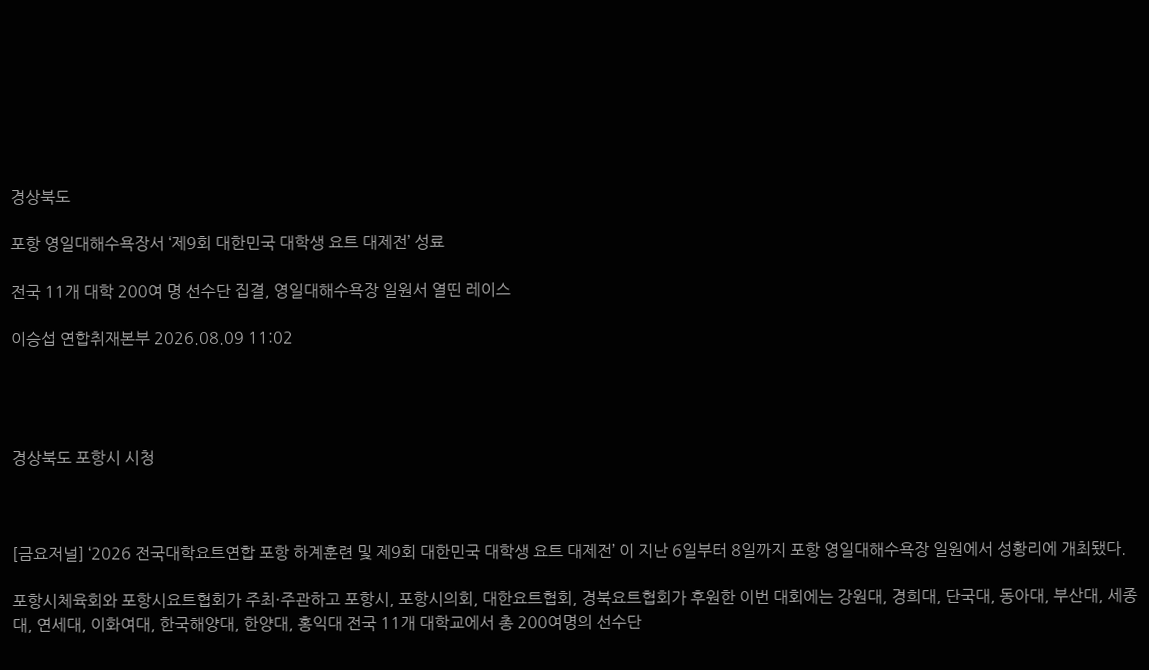경상북도

포항 영일대해수욕장서 ‘제9회 대한민국 대학생 요트 대제전’ 성료

전국 11개 대학 200여 명 선수단 집결, 영일대해수욕장 일원서 열띤 레이스

이승섭 연합취재본부 2026.08.09 11:02




경상북도 포항시 시청



[금요저널] ‘2026 전국대학요트연합 포항 하계훈련 및 제9회 대한민국 대학생 요트 대제전’ 이 지난 6일부터 8일까지 포항 영일대해수욕장 일원에서 성황리에 개최됐다.

포항시체육회와 포항시요트협회가 주최·주관하고 포항시, 포항시의회, 대한요트협회, 경북요트협회가 후원한 이번 대회에는 강원대, 경희대, 단국대, 동아대, 부산대, 세종대, 연세대, 이화여대, 한국해양대, 한양대, 홍익대 전국 11개 대학교에서 총 200여명의 선수단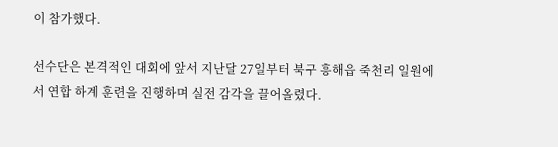이 참가했다.

선수단은 본격적인 대회에 앞서 지난달 27일부터 북구 흥해읍 죽천리 일원에서 연합 하계 훈련을 진행하며 실전 감각을 끌어올렸다.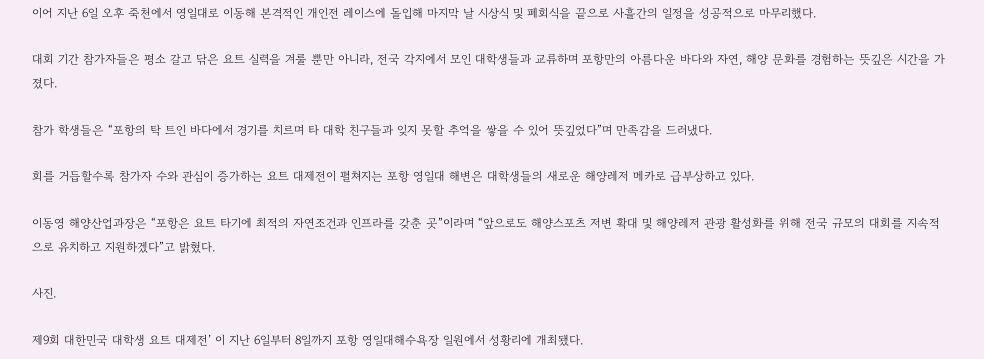이어 지난 6일 오후 죽천에서 영일대로 이동해 본격적인 개인전 레이스에 돌입해 마지막 날 시상식 및 폐회식을 끝으로 사흘간의 일정을 성공적으로 마무리했다.

대회 기간 참가자들은 평소 갈고 닦은 요트 실력을 겨룰 뿐만 아니라, 전국 각지에서 모인 대학생들과 교류하며 포항만의 아름다운 바다와 자연, 해양 문화를 경험하는 뜻깊은 시간을 가졌다.

참가 학생들은 “포항의 탁 트인 바다에서 경기를 치르며 타 대학 친구들과 잊지 못할 추억을 쌓을 수 있어 뜻깊었다”며 만족감을 드러냈다.

회를 거듭할수록 참가자 수와 관심이 증가하는 요트 대제전이 펼쳐지는 포항 영일대 해변은 대학생들의 새로운 해양레저 메카로 급부상하고 있다.

이동영 해양산업과장은 “포항은 요트 타기에 최적의 자연조건과 인프라를 갖춘 곳”이라며 “앞으로도 해양스포츠 저변 확대 및 해양레저 관광 활성화를 위해 전국 규모의 대회를 지속적으로 유치하고 지원하겠다”고 밝혔다.

사진.

제9회 대한민국 대학생 요트 대제전’ 이 지난 6일부터 8일까지 포항 영일대해수욕장 일원에서 성황리에 개최됐다.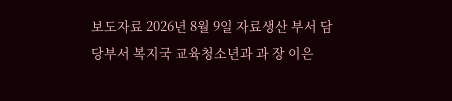보도자료 2026년 8월 9일 자료생산 부서 담당부서 복지국 교육청소년과 과 장 이은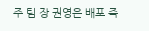주 팀 장 권영은 배포 즉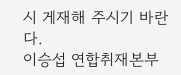시 게재해 주시기 바란다.
이승섭 연합취재본부